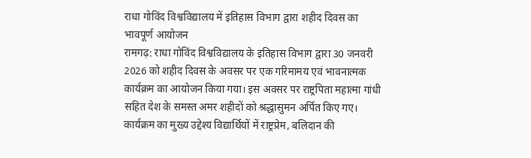राधा गोविंद विश्वविद्यालय में इतिहास विभाग द्वारा शहीद दिवस का भावपूर्ण आयोजन
रामगढ़: राधा गोविंद विश्वविद्यालय के इतिहास विभाग द्वारा 30 जनवरी 2026 को शहीद दिवस के अवसर पर एक गरिमामय एवं भावनात्मक कार्यक्रम का आयोजन किया गया। इस अवसर पर राष्ट्रपिता महात्मा गांधी सहित देश के समस्त अमर शहीदों को श्रद्धासुमन अर्पित किए गए। कार्यक्रम का मुख्य उद्देश्य विद्यार्थियों में राष्ट्रप्रेम, बलिदान की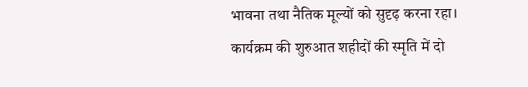भावना तथा नैतिक मूल्यों को सुदृढ़ करना रहा।
कार्यक्रम की शुरुआत शहीदों की स्मृति में दो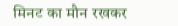मिनट का मौन रखकर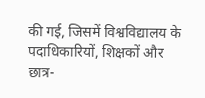की गई, जिसमें विश्वविद्यालय के पदाधिकारियों, शिक्षकों और छात्र-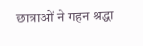छात्राओं ने गहन श्रद्धा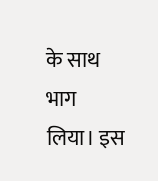के साथ भाग लिया। इस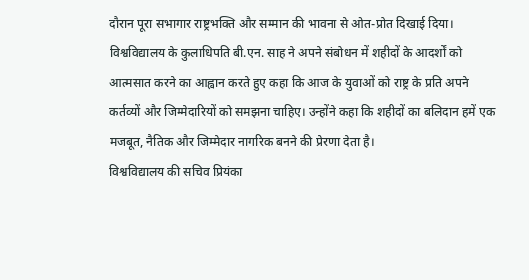दौरान पूरा सभागार राष्ट्रभक्ति और सम्मान की भावना से ओत-प्रोत दिखाई दिया।
विश्वविद्यालय के कुलाधिपति बी.एन. साह ने अपने संबोधन में शहीदों के आदर्शों को आत्मसात करने का आह्वान करते हुए कहा कि आज के युवाओं को राष्ट्र के प्रति अपने कर्तव्यों और जिम्मेदारियों को समझना चाहिए। उन्होंने कहा कि शहीदों का बलिदान हमें एक मजबूत, नैतिक और जिम्मेदार नागरिक बनने की प्रेरणा देता है।
विश्वविद्यालय की सचिव प्रियंका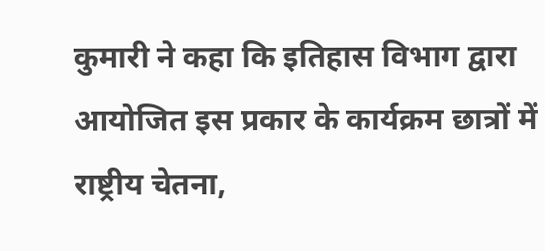कुमारी ने कहा कि इतिहास विभाग द्वारा आयोजित इस प्रकार के कार्यक्रम छात्रों में राष्ट्रीय चेतना,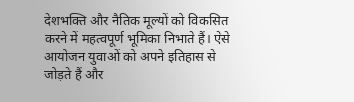देशभक्ति और नैतिक मूल्यों को विकसित करने में महत्वपूर्ण भूमिका निभाते हैं। ऐसे आयोजन युवाओं को अपने इतिहास से जोड़ते हैं और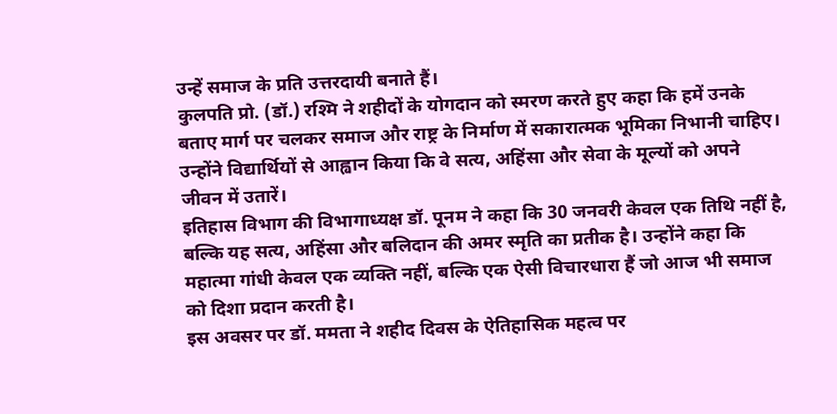उन्हें समाज के प्रति उत्तरदायी बनाते हैं।
कुलपति प्रो. (डॉ.) रश्मि ने शहीदों के योगदान को स्मरण करते हुए कहा कि हमें उनके बताए मार्ग पर चलकर समाज और राष्ट्र के निर्माण में सकारात्मक भूमिका निभानी चाहिए। उन्होंने विद्यार्थियों से आह्वान किया कि वे सत्य, अहिंसा और सेवा के मूल्यों को अपने जीवन में उतारें।
इतिहास विभाग की विभागाध्यक्ष डॉ. पूनम ने कहा कि 30 जनवरी केवल एक तिथि नहीं है, बल्कि यह सत्य, अहिंसा और बलिदान की अमर स्मृति का प्रतीक है। उन्होंने कहा कि महात्मा गांधी केवल एक व्यक्ति नहीं, बल्कि एक ऐसी विचारधारा हैं जो आज भी समाज को दिशा प्रदान करती है।
इस अवसर पर डॉ. ममता ने शहीद दिवस के ऐतिहासिक महत्व पर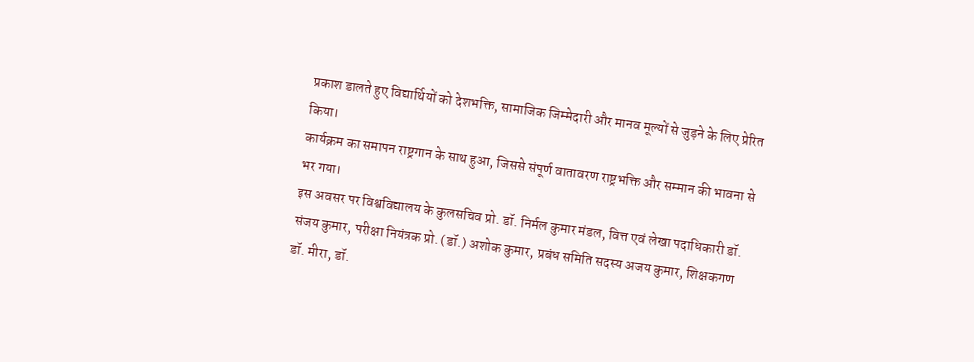प्रकाश डालते हुए विद्यार्थियों को देशभक्ति, सामाजिक जिम्मेदारी और मानव मूल्यों से जुड़ने के लिए प्रेरित किया।
कार्यक्रम का समापन राष्ट्रगान के साथ हुआ, जिससे संपूर्ण वातावरण राष्ट्रभक्ति और सम्मान की भावना से भर गया।
इस अवसर पर विश्वविद्यालय के कुलसचिव प्रो. डॉ. निर्मल कुमार मंडल, वित्त एवं लेखा पदाधिकारी डॉ. संजय कुमार, परीक्षा नियंत्रक प्रो. (डॉ.) अशोक कुमार, प्रबंध समिति सदस्य अजय कुमार, शिक्षकगण डॉ. मीरा, डॉ.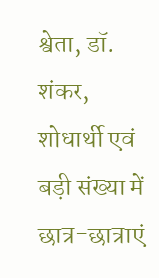श्वेता, डॉ. शंकर, शोधार्थी एवं बड़ी संख्या में छात्र-छात्राएं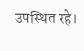उपस्थित रहे।